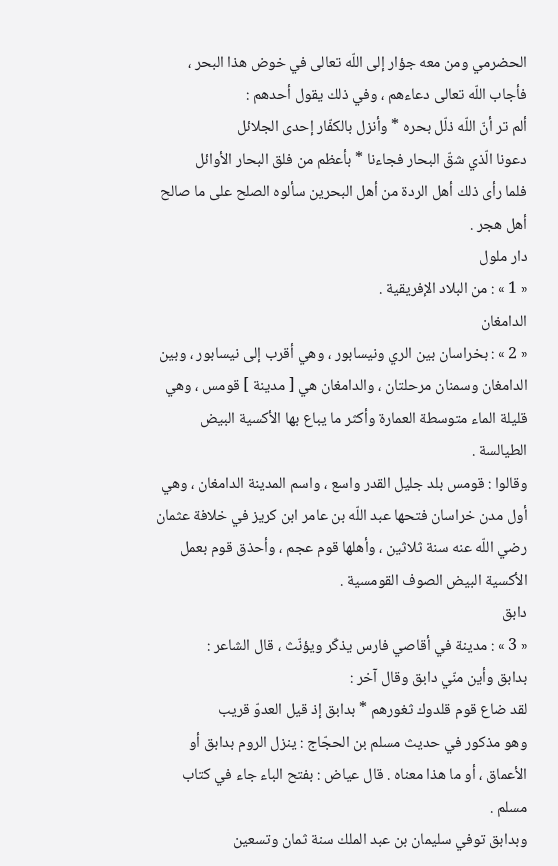الحضرمي ومن معه جؤار إلى اللّه تعالى في خوض هذا البحر ، فأجاب اللّه تعالى دعاءهم ، وفي ذلك يقول أحدهم :
ألم تر أنّ اللّه ذلّل بحره * وأنزل بالكفّار إحدى الجلائل
دعونا الّذي شقّ البحار فجاءنا * بأعظم من فلق البحار الأوائل
فلما رأى ذلك أهل الردة من أهل البحرين سألوه الصلح على ما صالح أهل هجر .
دار ملول
« 1 » : من البلاد الإفريقية .
الدامغان
« 2 » : بخراسان بين الري ونيسابور ، وهي أقرب إلى نيسابور ، وبين الدامغان وسمنان مرحلتان ، والدامغان هي [ مدينة ] قومس ، وهي قليلة الماء متوسطة العمارة وأكثر ما يباع بها الأكسية البيض الطيالسة .
وقالوا : قومس بلد جليل القدر واسع ، واسم المدينة الدامغان ، وهي أول مدن خراسان فتحها عبد اللّه بن عامر ابن كريز في خلافة عثمان رضي اللّه عنه سنة ثلاثين ، وأهلها قوم عجم ، وأحذق قوم بعمل الأكسية البيض الصوف القومسية .
دابق
« 3 » : مدينة في أقاصي فارس يذكّر ويؤنّث ، قال الشاعر :
بدابق وأين منّي دابق وقال آخر :
لقد ضاع قوم قلدوك ثغورهم * بدابق إذ قيل العدوّ قريب
وهو مذكور في حديث مسلم بن الحجّاج : ينزل الروم بدابق أو الأعماق ، أو ما هذا معناه . قال عياض : بفتح الباء جاء في كتاب مسلم .
وبدابق توفي سليمان بن عبد الملك سنة ثمان وتسعين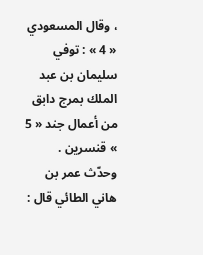، وقال المسعودي « 4 » : توفي سليمان بن عبد الملك بمرج دابق من أعمال جند « 5 » قنسرين .
وحدّث عمر بن هاني الطائي قال :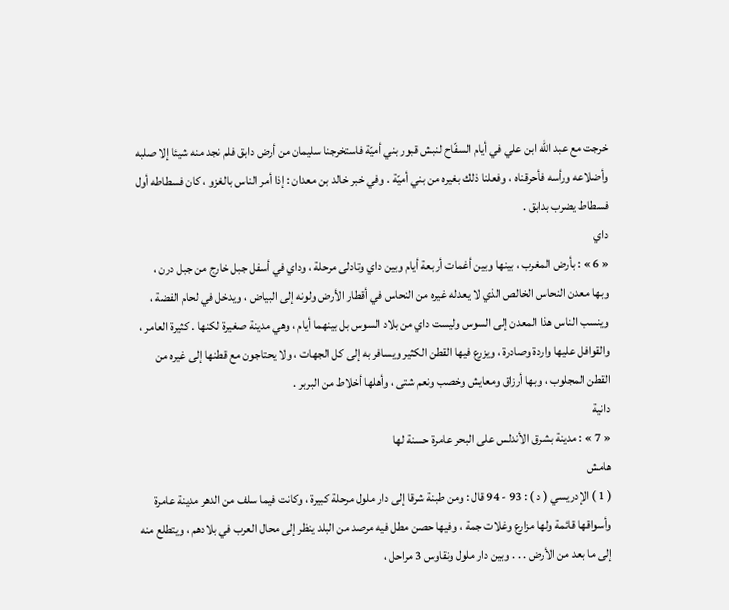خرجت مع عبد اللّه ابن علي في أيام السفّاح لنبش قبور بني أميّة فاستخرجنا سليمان من أرض دابق فلم نجد منه شيئا إلا صلبه وأضلاعه ورأسه فأحرقناه ، وفعلنا ذلك بغيره من بني أميّة . وفي خبر خالد بن معدان : إذا أمر الناس بالغزو ، كان فسطاطه أول فسطاط يضرب بدابق .
داي
« 6 » : بأرض المغرب ، بينها وبين أغمات أربعة أيام وبين داي وتادلى مرحلة ، وداي في أسفل جبل خارج من جبل درن ، وبها معدن النحاس الخالص الذي لا يعدله غيره من النحاس في أقطار الأرض ولونه إلى البياض ، ويدخل في لحام الفضة ، وينسب الناس هذا المعدن إلى السوس وليست داي من بلاد السوس بل بينهما أيام ، وهي مدينة صغيرة لكنها . كثيرة العامر ، والقوافل عليها واردة وصادرة ، ويزرع فيها القطن الكثير ويسافر به إلى كل الجهات ، ولا يحتاجون مع قطنها إلى غيره من القطن المجلوب ، وبها أرزاق ومعايش وخصب ونعم شتى ، وأهلها أخلاط من البربر .
دانية
« 7 » : مدينة بشرق الأندلس على البحر عامرة حسنة لها
هامش
( 1 ) الإدريسي ( د ) : 93 - 94 قال : ومن طبنة شرقا إلى دار ملول مرحلة كبيرة ، وكانت فيما سلف من الدهر مدينة عامرة وأسواقها قائمة ولها مزارع وغلات جمة ، وفيها حصن مطل فيه مرصد من البلد ينظر إلى محال العرب في بلادهم ، ويتطلع منه إلى ما بعد من الأرض . . . وبين دار ملول ونقاوس 3 مراحل ،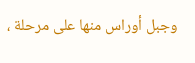وجبل أوراس منها على مرحلة ،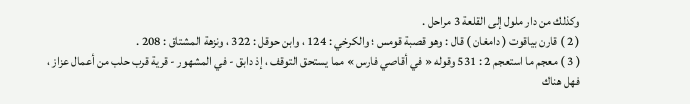وكذلك من دار ملول إلى القلعة 3 مراحل .
( 2 ) قارن بياقوت ( دامغان ) قال : وهو قصبة قومس ؛ والكرخي : 124 ، وابن حوقل : 322 ، ونزهة المشتاق : 208 .
( 3 ) معجم ما استعجم 2 : 531 وقوله « في أقاصي فارس » مما يستحق التوقف ، إذ دابق - في المشهور - قرية قرب حلب من أعمال عزاز ، فهل هناك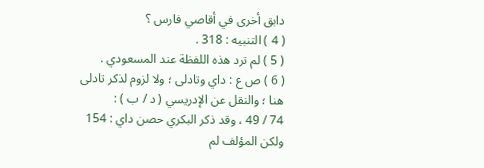دابق أخرى في أقاصي فارس ؟
( 4 ) التنبيه : 318 .
( 5 ) لم ترد هذه اللفظة عند المسعودي .
( 6 ) ص ع : داي وتادلى ؛ ولا لزوم لذكر تادلى هنا ؛ والنقل عن الإدريسي ( د / ب ) :
74 / 49 ، وقد ذكر البكري حصن داي : 154 ولكن المؤلف لم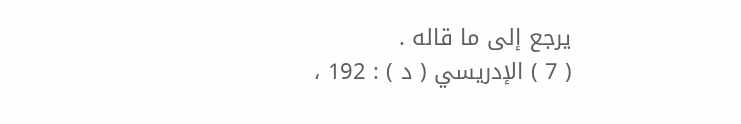يرجع إلى ما قاله .
( 7 ) الإدريسي ( د ) : 192 ،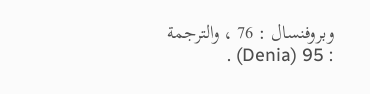وبروفنسال : 76 ، والترجمة : 95 (Denia) .